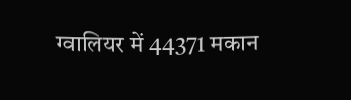ग्वालियर में 44371 मकान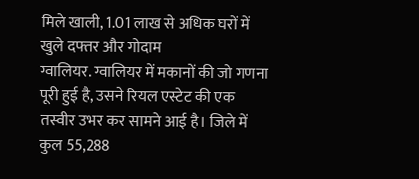मिले खाली, 1.01 लाख से अधिक घरों में खुले दफ्तर और गोदाम
ग्वालियर. ग्वालियर में मकानों की जो गणना पूरी हुई है, उसने रियल एस्टेट की एक तस्वीर उभर कर सामने आई है। जिले में कुल 55,288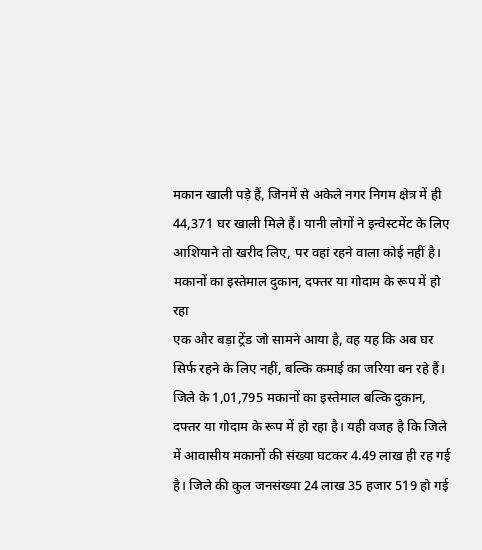मकान खाली पड़े हैं, जिनमें से अकेले नगर निगम क्षेत्र में ही 44,371 घर खाली मिले हैं। यानी लोगों ने इन्वेस्टमेंट के लिए आशियाने तो खरीद लिए, पर वहां रहने वाला कोई नहीं है।
मकानों का इस्तेमाल दुकान, दफ्तर या गोदाम के रूप में हो रहा
एक और बड़ा ट्रेंड जो सामने आया है, वह यह कि अब घर सिर्फ रहने के लिए नहीं, बल्कि कमाई का जरिया बन रहे हैं। जिले के 1,01,795 मकानों का इस्तेमाल बल्कि दुकान, दफ्तर या गोदाम के रूप में हो रहा है। यही वजह है कि जिले में आवासीय मकानों की संख्या घटकर 4.49 लाख ही रह गई है। जिले की कुल जनसंख्या 24 लाख 35 हजार 519 हो गई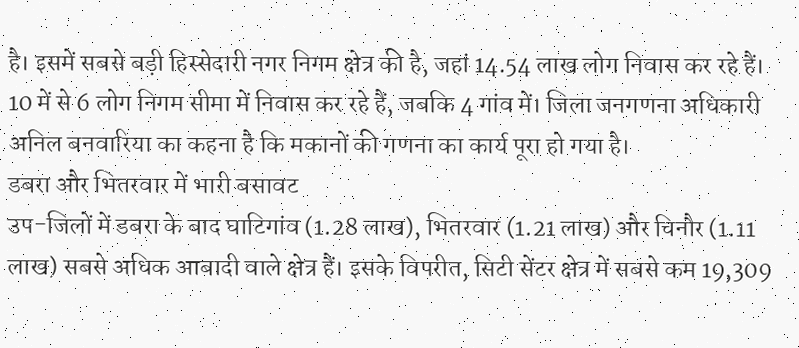है। इसमें सबसे बड़ी हिस्सेदारी नगर निगम क्षेत्र की है, जहां 14.54 लाख लोग निवास कर रहे हैं। 10 में से 6 लोग निगम सीमा में निवास कर रहे हैं, जबकि 4 गांव में। जिला जनगणना अधिकारी अनिल बनवारिया का कहना है कि मकानों की गणना का कार्य पूरा हो गया है।
डबरा और भितरवार में भारी बसावट
उप-जिलों में डबरा के बाद घाटिगांव (1.28 लाख), भितरवार (1.21 लाख) और चिनौर (1.11 लाख) सबसे अधिक आबादी वाले क्षेत्र हैं। इसके विपरीत, सिटी सेंटर क्षेत्र में सबसे कम 19,309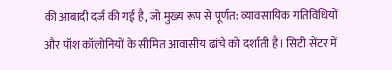की आबादी दर्ज की गई है, जो मुख्य रूप से पूर्णत: व्यावसायिक गतिविधियों और पॉश कॉलोनियों के सीमित आवासीय ढांचे को दर्शाती है। सिटी सेंटर में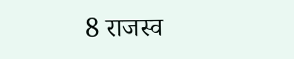8 राजस्व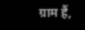ग्राम हैं,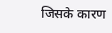जिसके कारण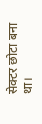सेक्टर छोटा बना था।